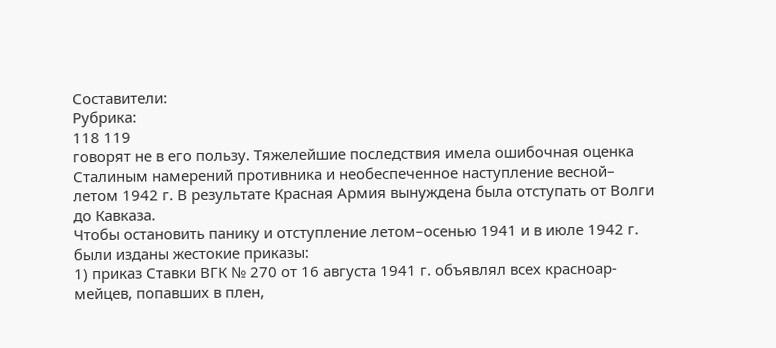Составители:
Рубрика:
118 119
говорят не в его пользу. Тяжелейшие последствия имела ошибочная оценка
Сталиным намерений противника и необеспеченное наступление весной–
летом 1942 г. В результате Красная Армия вынуждена была отступать от Волги
до Кавказа.
Чтобы остановить панику и отступление летом–осенью 1941 и в июле 1942 г.
были изданы жестокие приказы:
1) приказ Ставки ВГК № 270 от 16 августа 1941 г. объявлял всех красноар-
мейцев, попавших в плен,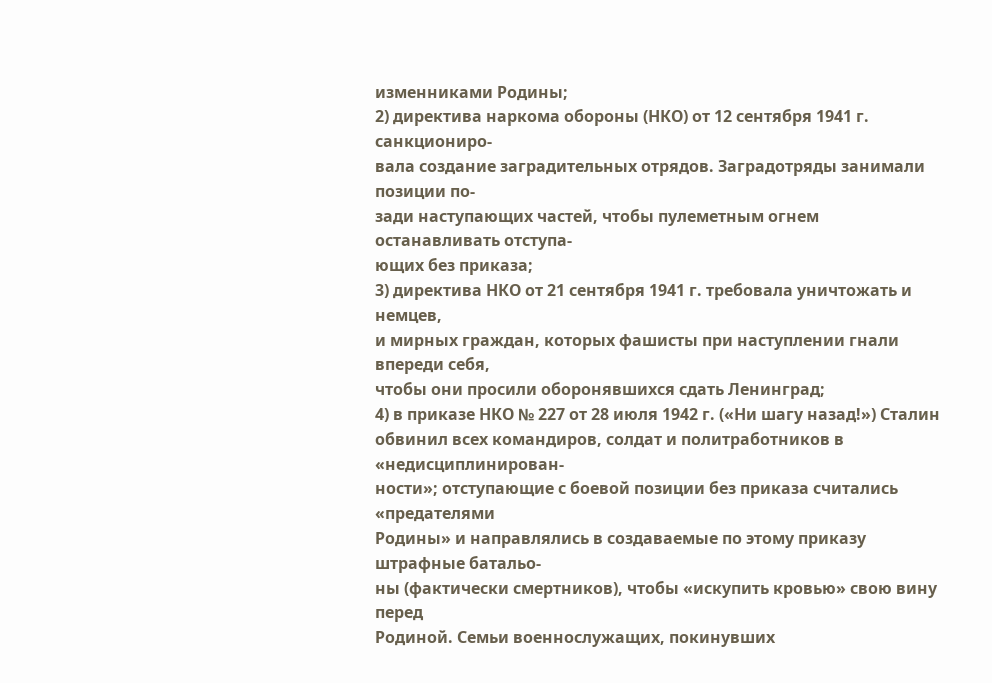изменниками Родины;
2) директива наркома обороны (НКО) от 12 сентября 1941 г. санкциониро-
вала создание заградительных отрядов. Заградотряды занимали позиции по-
зади наступающих частей, чтобы пулеметным огнем останавливать отступа-
ющих без приказа;
3) директива НКО от 21 сентября 1941 г. требовала уничтожать и немцев,
и мирных граждан, которых фашисты при наступлении гнали впереди себя,
чтобы они просили оборонявшихся сдать Ленинград;
4) в приказе НКО № 227 от 28 июля 1942 г. («Ни шагу назад!») Сталин
обвинил всех командиров, солдат и политработников в «недисциплинирован-
ности»; отступающие с боевой позиции без приказа считались «предателями
Родины» и направлялись в создаваемые по этому приказу штрафные батальо-
ны (фактически смертников), чтобы «искупить кровью» свою вину перед
Родиной. Семьи военнослужащих, покинувших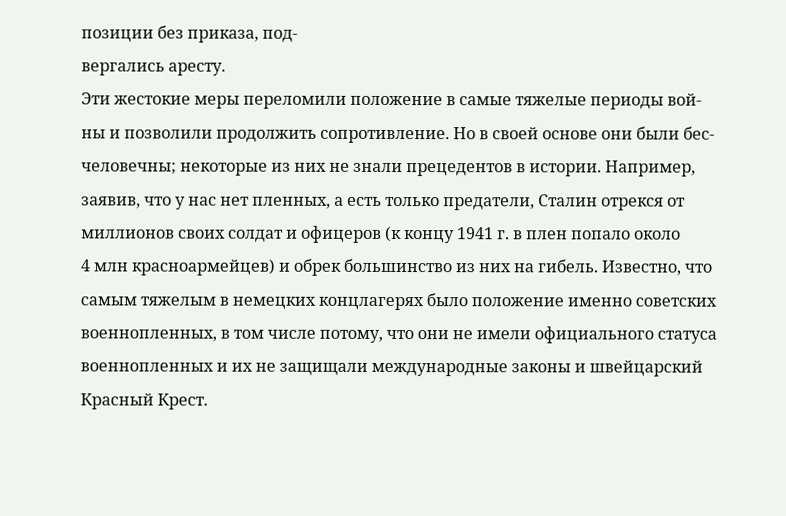позиции без приказа, под-
вергались аресту.
Эти жестокие меры переломили положение в самые тяжелые периоды вой-
ны и позволили продолжить сопротивление. Но в своей основе они были бес-
человечны; некоторые из них не знали прецедентов в истории. Например,
заявив, что у нас нет пленных, а есть только предатели, Сталин отрекся от
миллионов своих солдат и офицеров (к концу 1941 г. в плен попало около
4 млн красноармейцев) и обрек большинство из них на гибель. Известно, что
самым тяжелым в немецких концлагерях было положение именно советских
военнопленных, в том числе потому, что они не имели официального статуса
военнопленных и их не защищали международные законы и швейцарский
Красный Крест.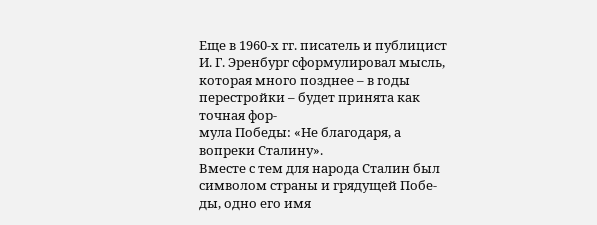Еще в 1960-х гг. писатель и публицист И. Г. Эренбург сформулировал мысль,
которая много позднее – в годы перестройки – будет принята как точная фор-
мула Победы: «Не благодаря, а вопреки Сталину».
Вместе с тем для народа Сталин был символом страны и грядущей Побе-
ды, одно его имя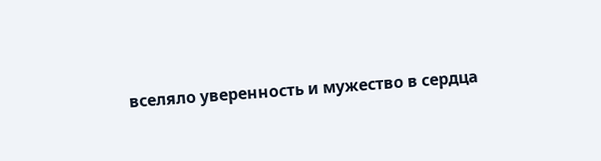вселяло уверенность и мужество в сердца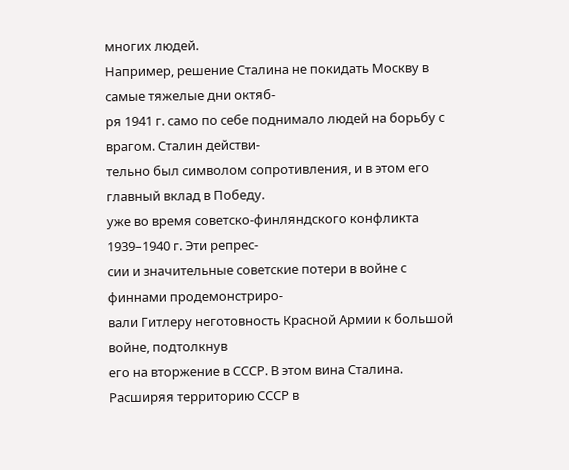многих людей.
Например, решение Сталина не покидать Москву в самые тяжелые дни октяб-
ря 1941 г. само по себе поднимало людей на борьбу с врагом. Сталин действи-
тельно был символом сопротивления, и в этом его главный вклад в Победу.
уже во время советско-финляндского конфликта 1939–1940 г. Эти репрес-
сии и значительные советские потери в войне с финнами продемонстриро-
вали Гитлеру неготовность Красной Армии к большой войне, подтолкнув
его на вторжение в СССР. В этом вина Сталина.
Расширяя территорию СССР в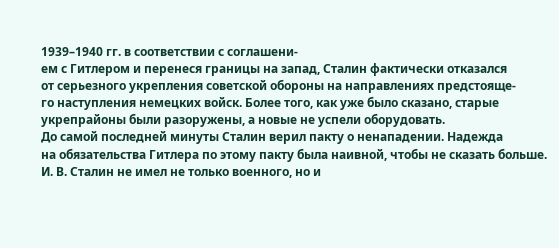1939–1940 гг. в соответствии с соглашени-
ем с Гитлером и перенеся границы на запад, Сталин фактически отказался
от серьезного укрепления советской обороны на направлениях предстояще-
го наступления немецких войск. Более того, как уже было сказано, старые
укрепрайоны были разоружены, а новые не успели оборудовать.
До самой последней минуты Сталин верил пакту о ненападении. Надежда
на обязательства Гитлера по этому пакту была наивной, чтобы не сказать больше.
И. В. Сталин не имел не только военного, но и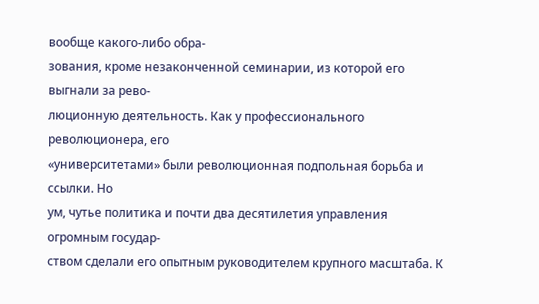вообще какого-либо обра-
зования, кроме незаконченной семинарии, из которой его выгнали за рево-
люционную деятельность. Как у профессионального революционера, его
«университетами» были революционная подпольная борьба и ссылки. Но
ум, чутье политика и почти два десятилетия управления огромным государ-
ством сделали его опытным руководителем крупного масштаба. К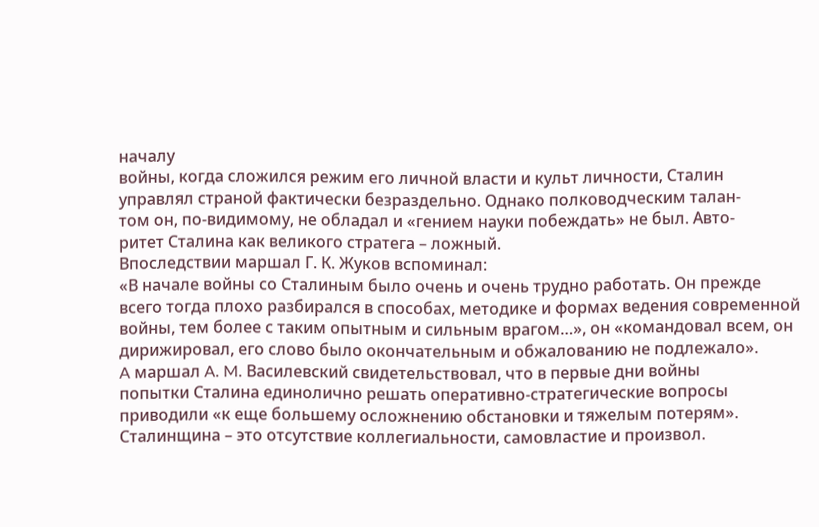началу
войны, когда сложился режим его личной власти и культ личности, Сталин
управлял страной фактически безраздельно. Однако полководческим талан-
том он, по-видимому, не обладал и «гением науки побеждать» не был. Авто-
ритет Сталина как великого стратега – ложный.
Впоследствии маршал Г. К. Жуков вспоминал:
«В начале войны со Сталиным было очень и очень трудно работать. Он прежде
всего тогда плохо разбирался в способах, методике и формах ведения современной
войны, тем более с таким опытным и сильным врагом…», он «командовал всем, он
дирижировал, его слово было окончательным и обжалованию не подлежало».
A маршал A. M. Василевский свидетельствовал, что в первые дни войны
попытки Сталина единолично решать оперативно-стратегические вопросы
приводили «к еще большему осложнению обстановки и тяжелым потерям».
Сталинщина – это отсутствие коллегиальности, самовластие и произвол.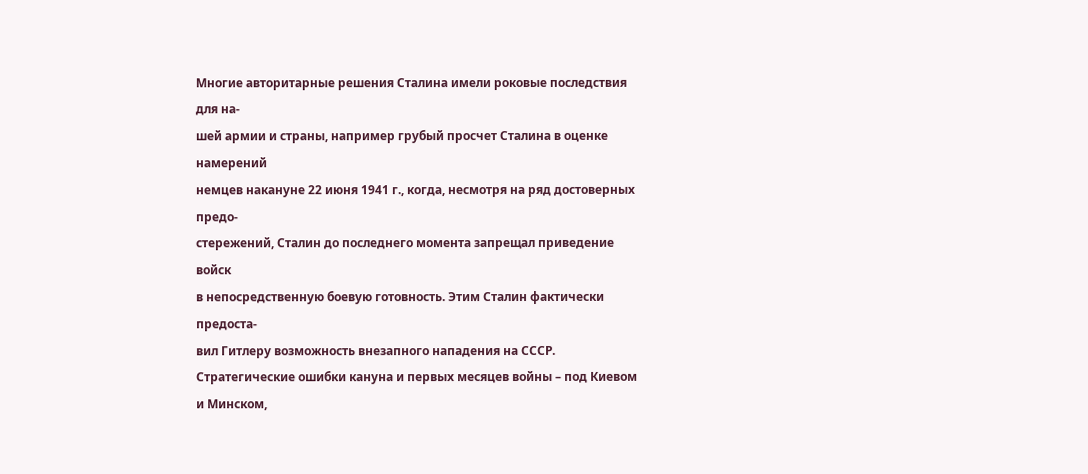Многие авторитарные решения Сталина имели роковые последствия для на-
шей армии и страны, например грубый просчет Сталина в оценке намерений
немцев накануне 22 июня 1941 г., когда, несмотря на ряд достоверных предо-
стережений, Сталин до последнего момента запрещал приведение войск
в непосредственную боевую готовность. Этим Сталин фактически предоста-
вил Гитлеру возможность внезапного нападения на СССР.
Стратегические ошибки кануна и первых месяцев войны – под Киевом
и Минском,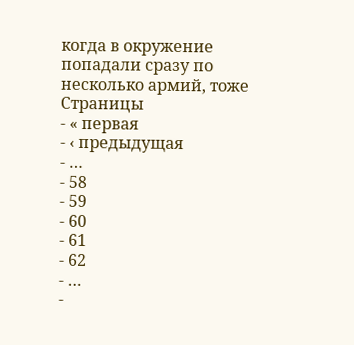когда в окружение попадали сразу по несколько армий, тоже
Страницы
- « первая
- ‹ предыдущая
- …
- 58
- 59
- 60
- 61
- 62
- …
-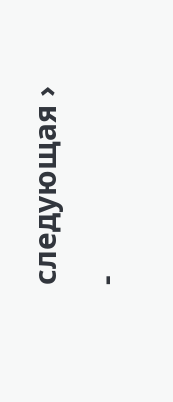следующая ›
-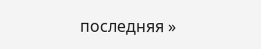последняя »